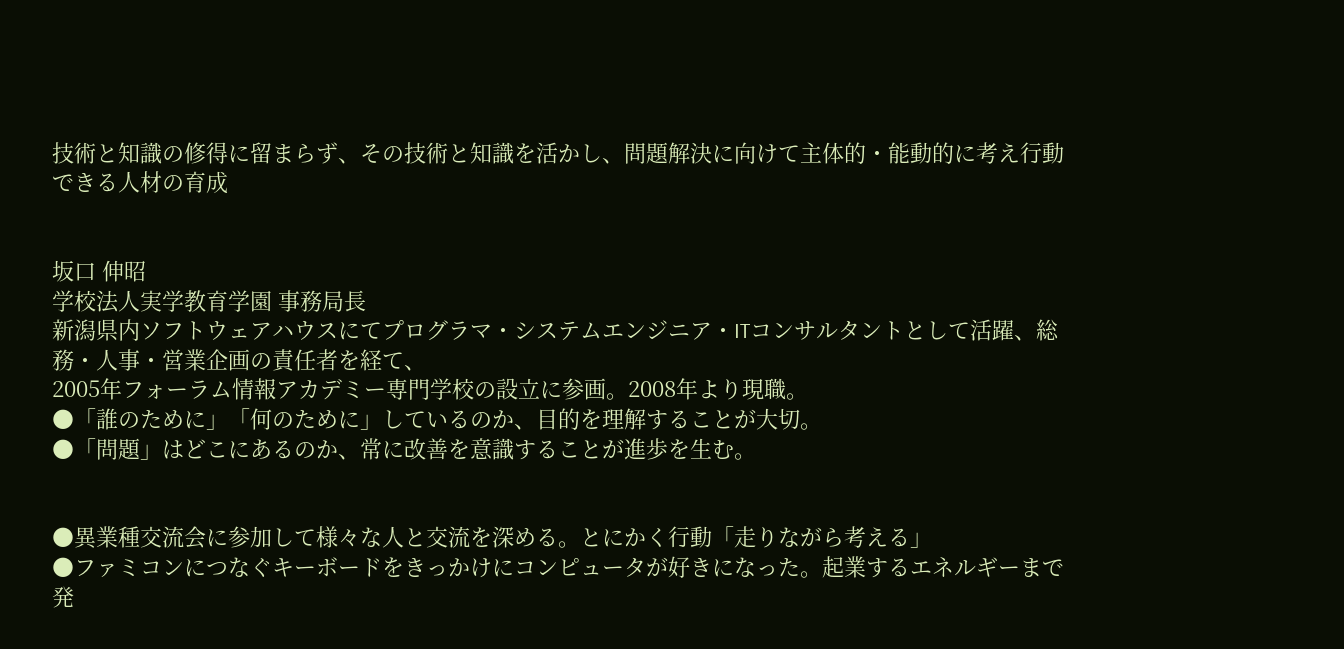技術と知識の修得に留まらず、その技術と知識を活かし、問題解決に向けて主体的・能動的に考え行動できる人材の育成


坂口 伸昭
学校法人実学教育学園 事務局長
新潟県内ソフトウェアハウスにてプログラマ・システムエンジニア・ITコンサルタントとして活躍、総務・人事・営業企画の責任者を経て、
2005年フォーラム情報アカデミー専門学校の設立に参画。2008年より現職。
●「誰のために」「何のために」しているのか、目的を理解することが大切。
●「問題」はどこにあるのか、常に改善を意識することが進歩を生む。


●異業種交流会に参加して様々な人と交流を深める。とにかく行動「走りながら考える」
●ファミコンにつなぐキーボードをきっかけにコンピュータが好きになった。起業するエネルギーまで発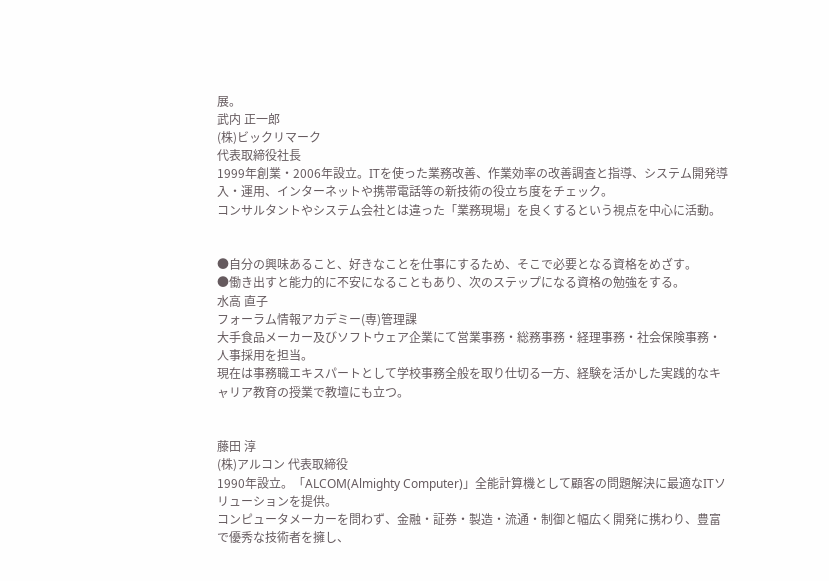展。
武内 正一郎
(株)ビックリマーク
代表取締役社長
1999年創業・2006年設立。ITを使った業務改善、作業効率の改善調査と指導、システム開発導入・運用、インターネットや携帯電話等の新技術の役立ち度をチェック。
コンサルタントやシステム会社とは違った「業務現場」を良くするという視点を中心に活動。


●自分の興味あること、好きなことを仕事にするため、そこで必要となる資格をめざす。
●働き出すと能力的に不安になることもあり、次のステップになる資格の勉強をする。
水高 直子
フォーラム情報アカデミー(専)管理課
大手食品メーカー及びソフトウェア企業にて営業事務・総務事務・経理事務・社会保険事務・人事採用を担当。
現在は事務職エキスパートとして学校事務全般を取り仕切る一方、経験を活かした実践的なキャリア教育の授業で教壇にも立つ。


藤田 淳
(株)アルコン 代表取締役
1990年設立。「ALCOM(Almighty Computer)」全能計算機として顧客の問題解決に最適なITソリューションを提供。
コンピュータメーカーを問わず、金融・証券・製造・流通・制御と幅広く開発に携わり、豊富で優秀な技術者を擁し、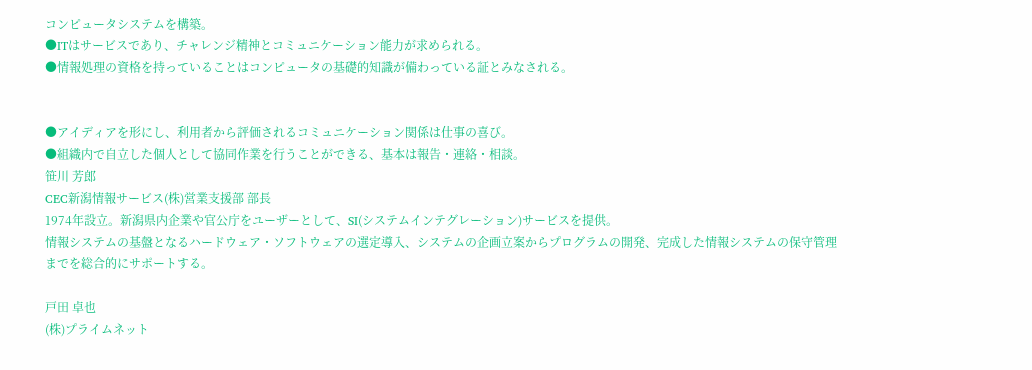コンピュータシステムを構築。
●ITはサービスであり、チャレンジ精神とコミュニケーション能力が求められる。
●情報処理の資格を持っていることはコンピュータの基礎的知識が備わっている証とみなされる。


●アイディアを形にし、利用者から評価されるコミュニケーション関係は仕事の喜び。
●組織内で自立した個人として協同作業を行うことができる、基本は報告・連絡・相談。
笹川 芳郎
CEC新潟情報サービス(株)営業支援部 部長
1974年設立。新潟県内企業や官公庁をユーザーとして、SI(システムインテグレーション)サービスを提供。
情報システムの基盤となるハードウェア・ソフトウェアの選定導入、システムの企画立案からプログラムの開発、完成した情報システムの保守管理までを総合的にサポートする。

戸田 卓也
(株)プライムネット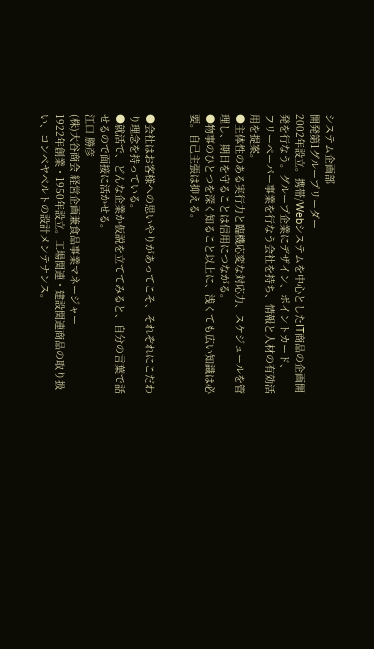システム企画部
開発第1グループリーダー
2002年設立。携帯/Webシステムを中心としたIT商品の企画開発を行なう。グループ企業にデザイン、ポイントカード、
フリーペーパー事業を行なう会社を持ち、情報と人材の有効活用を提案。
●主体性のある実行力と臨機応変な対応力、スケジュールを管理し、期日を守ることは信用につながる。
●物事のひとつを深く知ること以上に、浅くても広い知識は必要。自己主張は抑える。


●会社はお客様への思いやりがあってこそ、それぞれにこだわり理念を持っている。
●就活で、どんな企業か仮説を立ててみると、自分の言葉で話せるので面接に活かせる。
江口 勝彦
(株)大谷商会 経営企画兼食品事業マネージャー
1922年創業・1950年設立。工場関連・建設関連商品の取り扱い、コンベヤベルトの設計メンテナンス。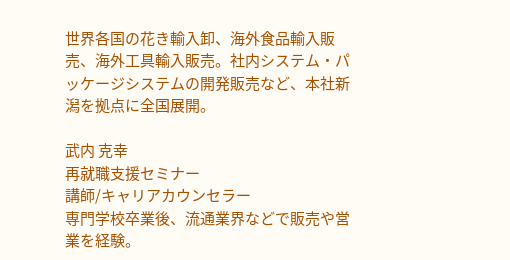世界各国の花き輸入卸、海外食品輸入販売、海外工具輸入販売。社内システム・パッケージシステムの開発販売など、本社新潟を拠点に全国展開。

武内 克幸
再就職支援セミナー
講師/キャリアカウンセラー
専門学校卒業後、流通業界などで販売や営業を経験。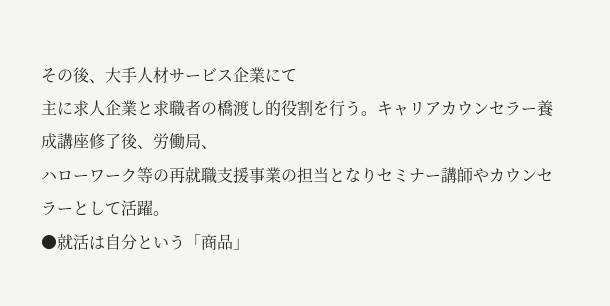その後、大手人材サービス企業にて
主に求人企業と求職者の橋渡し的役割を行う。キャリアカウンセラー養成講座修了後、労働局、
ハローワーク等の再就職支援事業の担当となりセミナー講師やカウンセラーとして活躍。
●就活は自分という「商品」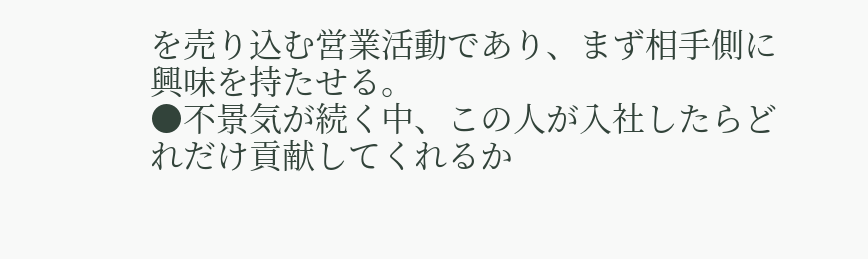を売り込む営業活動であり、まず相手側に興味を持たせる。
●不景気が続く中、この人が入社したらどれだけ貢献してくれるか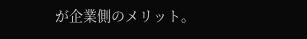が企業側のメリット。